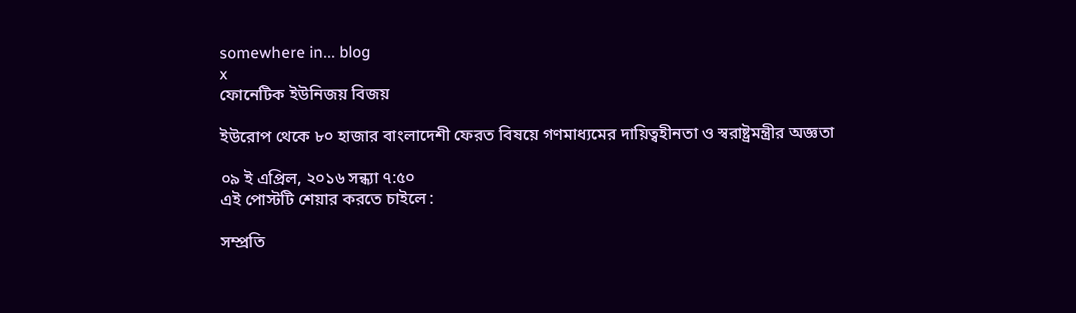somewhere in... blog
x
ফোনেটিক ইউনিজয় বিজয়

ইউরোপ থেকে ৮০ হাজার বাংলাদেশী ফেরত বিষয়ে গণমাধ্যমের দায়িত্বহীনতা ও স্বরাষ্ট্রমন্ত্রীর অজ্ঞতা

০৯ ই এপ্রিল, ২০১৬ সন্ধ্যা ৭:৫০
এই পোস্টটি শেয়ার করতে চাইলে :

সম্প্রতি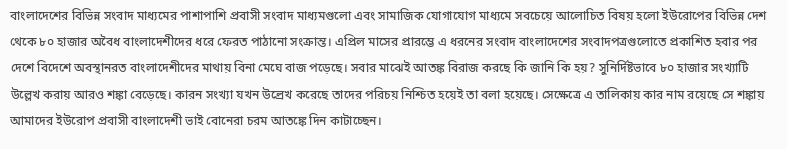বাংলাদেশের বিভিন্ন সংবাদ মাধ্যমের পাশাপাশি প্রবাসী সংবাদ মাধ্যমগুলো এবং সামাজিক যোগাযোগ মাধ্যমে সবচেয়ে আলোচিত বিষয় হলো ইউরোপের বিভিন্ন দেশ থেকে ৮০ হাজার অবৈধ বাংলাদেশীদের ধরে ফেরত পাঠানো সংক্রান্ত। এপ্রিল মাসের প্রারম্ভে এ ধরনের সংবাদ বাংলাদেশের সংবাদপত্রগুলোতে প্রকাশিত হবার পর দেশে বিদেশে অবস্থানরত বাংলাদেশীদের মাথায় বিনা মেঘে বাজ পড়েছে। সবার মাঝেই আতঙ্ক বিরাজ করছে কি জানি কি হয়? সুনির্দিষ্টভাবে ৮০ হাজার সংখ্যাটি উল্লেখ করায় আরও শঙ্কা বেড়েছে। কারন সংখ্যা যখন উল্রেখ করেছে তাদের পরিচয় নিশ্চিত হয়েই তা বলা হয়েছে। সেক্ষেত্রে এ তালিকায় কার নাম রয়েছে সে শঙ্কায় আমাদের ইউরোপ প্রবাসী বাংলাদেশী ভাই বোনেরা চরম আতঙ্কে দিন কাটাচ্ছেন।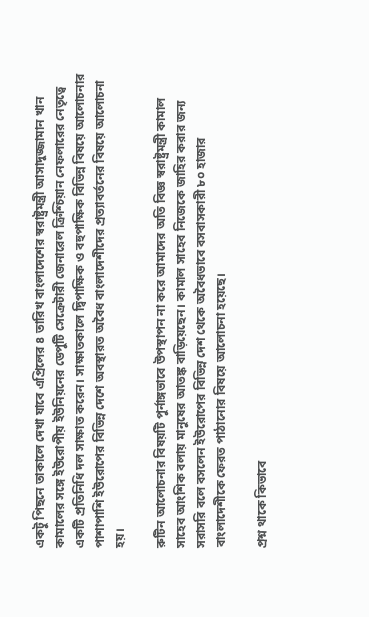একটু পিছনে তাকালে দেখা যাবে এপ্রিলের ৪ তারিখ বাংলাদেশের স্বরাষ্ট্রমন্ত্রী আসাদুজ্জামান খান কামালের সঙ্গে ইউরোপীয় ইউনিয়নের ডেপুটি সেক্রেটারী জেনারেল ক্রিশ্চিয়ান নেফলারের নেতৃত্বে একটি প্রতিনিধি দল সাক্ষাত করেন। সাক্ষাতকালে দ্বিপাক্ষিক ও বহুপাক্ষিক বিভিন্ন বিষয়ে আলোচনার পাশাপাশি ইউরোপের বিভিন্ন দেশে অবস্থারত অবৈধ বাংলাদেশীদের প্রত্যাবর্তনের বিষয়ে আলোচনা হয়।

রুটিন আলোচনার বিষয়টি পুর্নাঙ্গভাবে উপস্থাপন না করে আমাদের অতি বিজ্ঞ স্বরাষ্ট্রমন্ত্রী কামাল সাহেব আংশিক বলায় মানুষের আতঙ্ক বাড়িয়েছেন। কামাল সাহেব নিজেকে জাহির করার জন্য সরাসরি বলে বসলেন ইউরোপের বিভিন্ন দেশ থেকে অবৈধভাবে বসবাসকারী ৮০ হাজার বাংলাদেশীকে ফেরত পাঠানোর বিষয়ে আলোচনা হয়েছে।

প্রশ্ন থাকে কিভাবে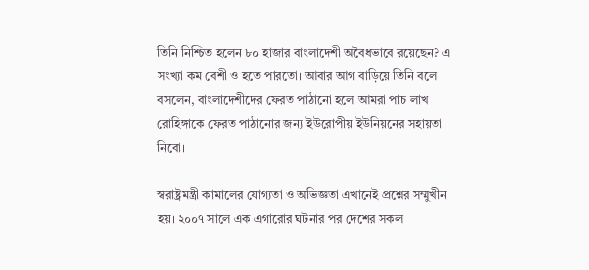তিনি নিশ্চিত হলেন ৮০ হাজার বাংলাদেশী অবৈধভাবে রয়েছেন? এ সংখ্যা কম বেশী ও হতে পারতো। আবার আগ বাড়িয়ে তিনি বলে বসলেন, বাংলাদেশীদের ফেরত পাঠানো হলে আমরা পাচ লাখ রোহিঙ্গাকে ফেরত পাঠানোর জন্য ইউরোপীয় ইউনিয়নের সহায়তা নিবো।

স্বরাষ্ট্রমন্ত্রী কামালের যোগ্যতা ও অভিজ্ঞতা এখানেই প্রশ্নের সম্মুখীন হয়। ২০০৭ সালে এক এগারোর ঘটনার পর দেশের সকল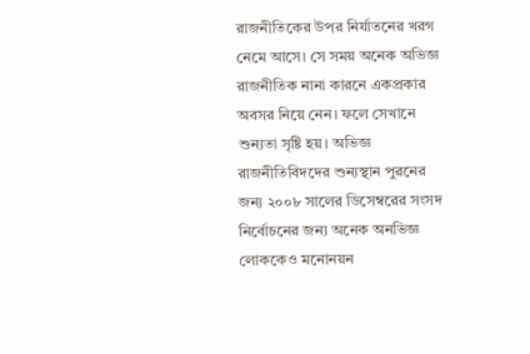রাজনীতিকের উপর নির্যাতনের খরগ নেমে আসে। সে সময় অনেক অভিজ্ঞ রাজনীতিক নানা কারনে একপ্রকার অবসর নিয়ে নেন। ফলে সেখানে শুন্যতা সৃষ্টি হয়। অভিজ্ঞ রাজনীতিবিদদের শুন্যস্থান পুরনের জন্য ২০০৮ সালের ডিসেম্বরের সংসদ নির্বোচনের জন্য অনেক অনভিজ্ঞ লোককেও মনোনয়ন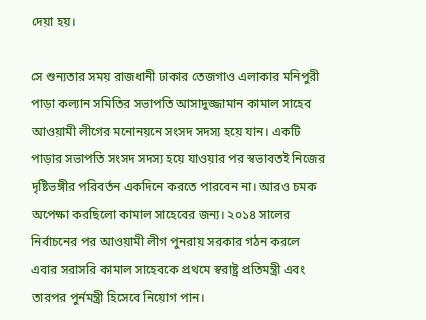দেয়া হয়।

সে শুন্যতার সময় রাজধানী ঢাকার তেজগাও এলাকার মনিপুরী পাড়া কল্যান সমিতির সভাপতি আসাদুজ্জামান কামাল সাহেব আওয়ামী লীগের মনোনয়নে সংসদ সদস্য হয়ে যান। একটি পাড়ার সভাপতি সংসদ সদস্য হয়ে যাওয়ার পর স্বভাবতই নিজের দৃষ্টিভঙ্গীর পরিবর্তন একদিনে করতে পারবেন না। আরও চমক অপেক্ষা করছিলো কামাল সাহেবের জন্য। ২০১৪ সালের নির্বাচনের পর আওয়ামী লীগ পুনরায় সরকার গঠন করলে এবার সরাসরি কামাল সাহেবকে প্রথমে স্বরাষ্ট্র প্রতিমন্ত্রী এবং তারপর পুর্নমন্ত্রী হিসেবে নিয়োগ পান।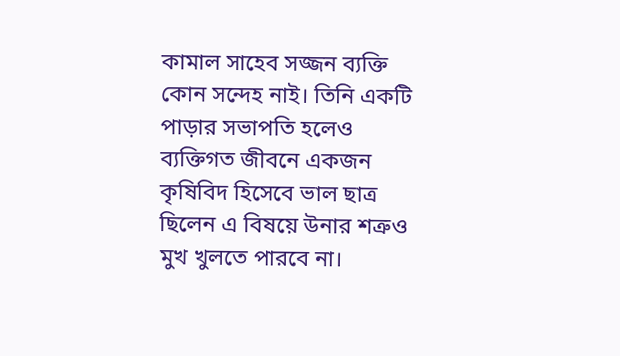কামাল সাহেব সজ্জন ব্যক্তি কোন সন্দেহ নাই। তিনি একটি পাড়ার সভাপতি হলেও ব্যক্তিগত জীবনে একজন কৃষিবিদ হিসেবে ভাল ছাত্র ছিলেন এ বিষয়ে উনার শত্রুও মুখ খুলতে পারবে না।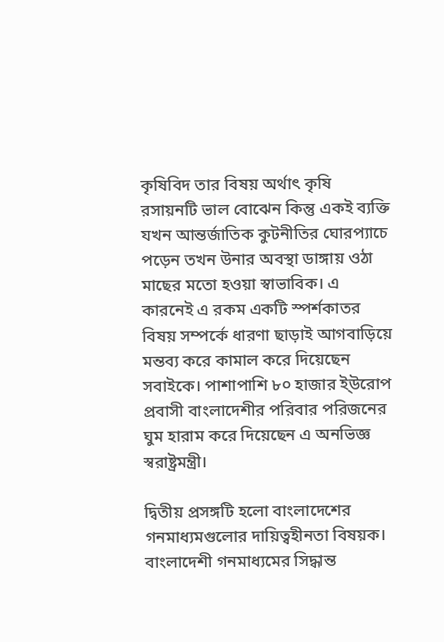কৃষিবিদ তার বিষয় অর্থাৎ কৃষি রসায়নটি ভাল বোঝেন কিন্তু একই ব্যক্তি যখন আন্তর্জাতিক কুটনীতির ঘোরপ্যাচে পড়েন তখন উনার অবস্থা ডাঙ্গায় ওঠা মাছের মতো হওয়া স্বাভাবিক। এ কারনেই এ রকম একটি স্পর্শকাতর বিষয় সম্পর্কে ধারণা ছাড়াই আগবাড়িয়ে মন্তব্য করে কামাল করে দিয়েছেন সবাইকে। পাশাপাশি ৮০ হাজার ই্উরোপ প্রবাসী বাংলাদেশীর পরিবার পরিজনের ঘুম হারাম করে দিয়েছেন এ অনভিজ্ঞ স্বরাষ্ট্রমন্ত্রী।

দ্বিতীয় প্রসঙ্গটি হলো বাংলাদেশের গনমাধ্যমগুলোর দায়িত্বহীনতা বিষয়ক। বাংলাদেশী গনমাধ্যমের সিদ্ধান্ত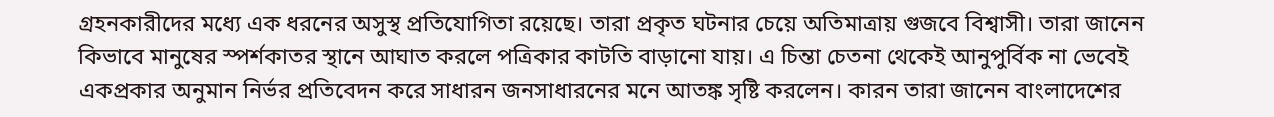গ্রহনকারীদের মধ্যে এক ধরনের অসুস্থ প্রতিযোগিতা রয়েছে। তারা প্রকৃত ঘটনার চেয়ে অতিমাত্রায় গুজবে বিশ্বাসী। তারা জানেন কিভাবে মানুষের স্পর্শকাতর স্থানে আঘাত করলে পত্রিকার কাটতি বাড়ানো যায়। এ চিন্তা চেতনা থেকেই আনুপুর্বিক না ভেবেই একপ্রকার অনুমান নির্ভর প্রতিবেদন করে সাধারন জনসাধারনের মনে আতঙ্ক সৃষ্টি করলেন। কারন তারা জানেন বাংলাদেশের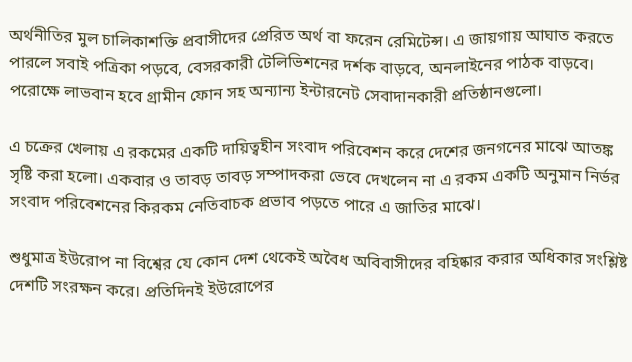অর্থনীতির মুল চালিকাশক্তি প্রবাসীদের প্রেরিত অর্থ বা ফরেন রেমিটেন্স। এ জায়গায় আঘাত করতে পারলে সবাই পত্রিকা পড়বে, বেসরকারী টেলিভিশনের দর্শক বাড়বে, অনলাইনের পাঠক বাড়বে। পরোক্ষে লাভবান হবে গ্রামীন ফোন সহ অন্যান্য ইন্টারনেট সেবাদানকারী প্রতিষ্ঠানগুলো।

এ চক্রের খেলায় এ রকমের একটি দায়িত্বহীন সংবাদ পরিবেশন করে দেশের জনগনের মাঝে আতঙ্ক সৃষ্টি করা হলো। একবার ও তাবড় তাবড় সম্পাদকরা ভেবে দেখলেন না এ রকম একটি অনুমান নির্ভর সংবাদ পরিবেশনের কিরকম নেতিবাচক প্রভাব পড়তে পারে এ জাতির মাঝে।

শুধুমাত্র ইউরোপ না বিশ্বের যে কোন দেশ থেকেই অবৈধ অবিবাসীদের বহিষ্কার করার অধিকার সংশ্লিষ্ট দেশটি সংরক্ষন করে। প্রতিদিনই ইউরোপের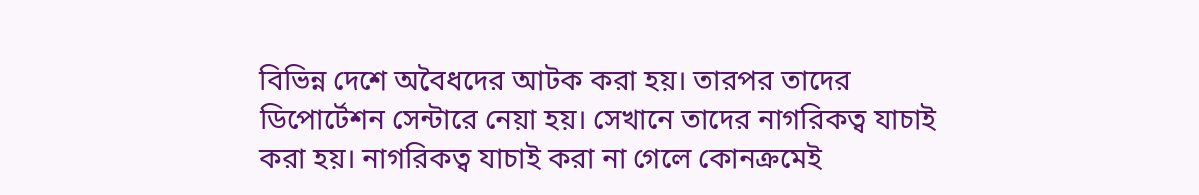বিভিন্ন দেশে অবৈধদের আটক করা হয়। তারপর তাদের ডিপোর্টেশন সেন্টারে নেয়া হয়। সেখানে তাদের নাগরিকত্ব যাচাই করা হয়। নাগরিকত্ব যাচাই করা না গেলে কোনক্রমেই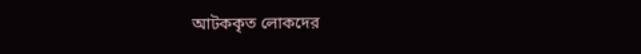আটককৃত লোকদের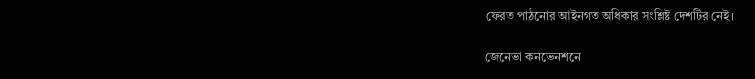ফেরত পাঠনোর আইনগত অধিকার সংশ্লিষ্ট দেশটির নেই।

জেনেভা কনভেনশনে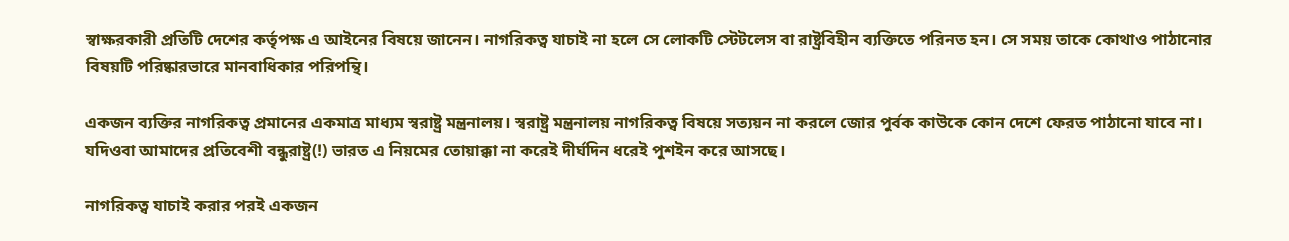স্বাক্ষরকারী প্রতিটি দেশের কর্তৃপক্ষ এ আইনের বিষয়ে জানেন। নাগরিকত্ব যাচাই না হলে সে লোকটি স্টেটলেস বা রাষ্ট্রবিহীন ব্যক্তিতে পরিনত হন। সে সময় তাকে কোথাও পাঠানোর বিষয়টি পরিষ্কারভারে মানবাধিকার পরিপন্থি।

একজন ব্যক্তির নাগরিকত্ব প্রমানের একমাত্র মাধ্যম স্বরাষ্ট্র মন্ত্রনালয়। স্বরাষ্ট্র মন্ত্রনালয় নাগরিকত্ব বিষয়ে সত্যয়ন না করলে জোর পুর্বক কাউকে কোন দেশে ফেরত পাঠানো যাবে না। যদিওবা আমাদের প্রতিবেশী বন্ধুরাষ্ট্র(!) ভারত এ নিয়মের তোয়াক্কা না করেই দীর্ঘদিন ধরেই পুশইন করে আসছে।

নাগরিকত্ব যাচাই করার পরই একজন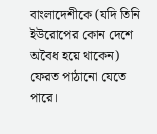বাংলাদেশীকে (যদি তিনি ইউরোপের কোন দেশে অবৈধ হয়ে থাকেন) ফেরত পাঠানো যেতে পারে।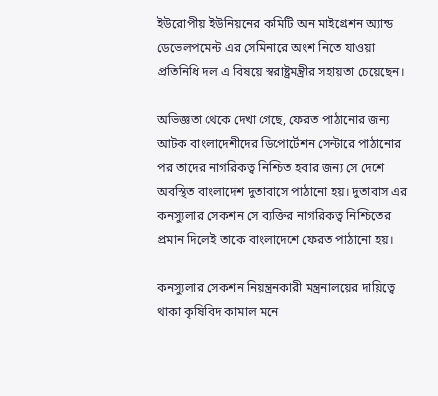ইউরোপীয় ইউনিয়নের কমিটি অন মাইগ্রেশন অ্যান্ড ডেভেলপমেন্ট এর সেমিনারে অংশ নিতে যাওয়া প্রতিনিধি দল এ বিষয়ে স্বরাষ্ট্রমন্ত্রীর সহায়তা চেয়েছেন।

অভিজ্ঞতা থেকে দেখা গেছে, ফেরত পাঠানোর জন্য আটক বাংলাদেশীদের ডিপোর্টেশন সেন্টারে পাঠানোর পর তাদের নাগরিকত্ব নিশ্চিত হবার জন্য সে দেশে অবস্থিত বাংলাদেশ দুতাবাসে পাঠানো হয়। দুতাবাস এর কনস্যুলার সেকশন সে ব্যক্তির নাগরিকত্ব নিশ্চিতের প্রমান দিলেই তাকে বাংলাদেশে ফেরত পাঠানো হয়।

কনস্যুলার সেকশন নিয়ন্ত্রনকারী মন্ত্রনালয়ের দায়িত্বে থাকা কৃষিবিদ কামাল মনে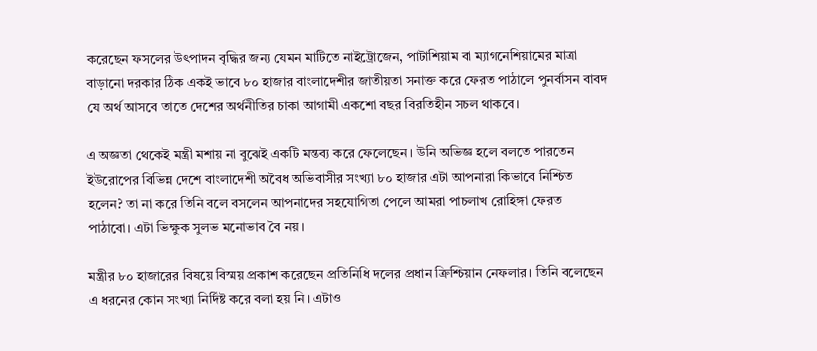করেছেন ফসলের উৎপাদন বৃদ্ধির জন্য যেমন মাটিতে নাইট্রোজেন, পাটাশিয়াম বা ম্যাগনেশিয়ামের মাত্রা বাড়ানো দরকার ঠিক একই ভাবে ৮০ হাজার বাংলাদেশীর জাতীয়তা সনাক্ত করে ফেরত পাঠালে পুনর্বাসন বাবদ যে অর্থ আসবে তাতে দেশের অর্থনীতির চাকা আগামী একশো বছর বিরতিহীন সচল থাকবে।

এ অজ্ঞতা থেকেই মন্ত্রী মশায় না বুঝেই একটি মন্তব্য করে ফেলেছেন। উনি অভিজ্ঞ হলে বলতে পারতেন ইউরোপের বিভিন্ন দেশে বাংলাদেশী অবৈধ অভিবাসীর সংখ্যা ৮০ হাজার এটা আপনারা কিভাবে নিশ্চিত হলেন? তা না করে তিনি বলে বসলেন আপনাদের সহযোগিতা পেলে আমরা পাচলাখ রোহিঙ্গা ফেরত পাঠাবো। এটা ভিক্ষুক সুলভ মনোভাব বৈ নয়।

মন্ত্রীর ৮০ হাজারের বিষয়ে বিস্ময় প্রকাশ করেছেন প্রতিনিধি দলের প্রধান ক্রিশ্চিয়ান নেফলার। তিনি বলেছেন এ ধরনের কোন সংখ্যা নির্দিষ্ট করে বলা হয় নি। এটাও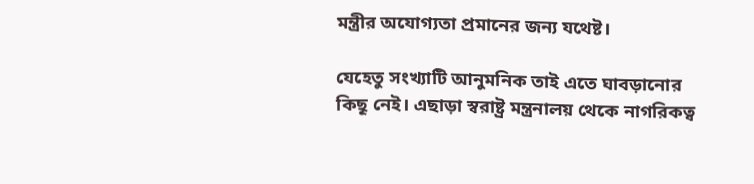মন্ত্রীর অযোগ্যতা প্রমানের জন্য যথেষ্ট।

যেহেতু সংখ্যাটি আনুমনিক তাই এতে ঘাবড়ানোর কিছূ নেই। এছাড়া স্বরাষ্ট্র মন্ত্রনালয় থেকে নাগরিকত্ব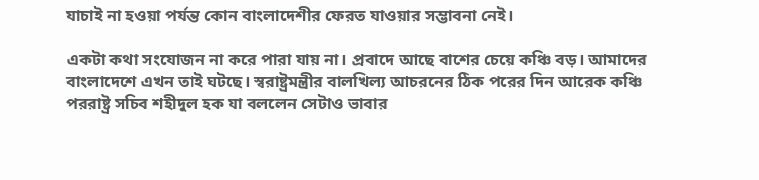যাচাই না হওয়া পর্যন্ত কোন বাংলাদেশীর ফেরত যাওয়ার সম্ভাবনা নেই।

একটা কথা সংযোজন না করে পারা যায় না। প্রবাদে আছে বাশের চেয়ে কঞ্চি বড়। আমাদের বাংলাদেশে এখন তাই ঘটছে। স্বরাষ্ট্রমন্ত্রীর বালখিল্য আচরনের ঠিক পরের দিন আরেক কঞ্চি পররাষ্ট্র সচিব শহীদুল হক যা বললেন সেটাও ভাবার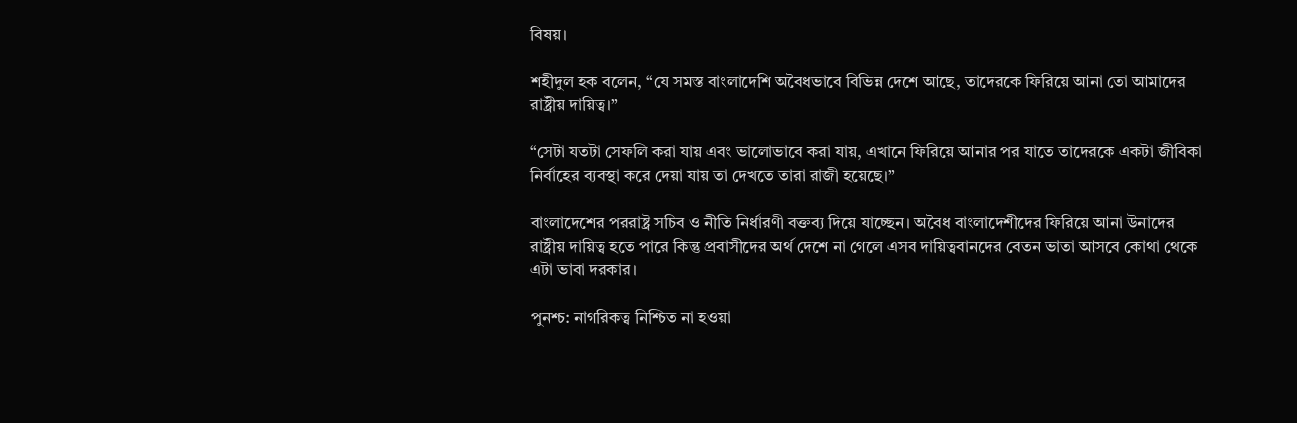বিষয়।

শহীদুল হক বলেন, “যে সমস্ত বাংলাদেশি অবৈধভাবে বিভিন্ন দেশে আছে, তাদেরকে ফিরিয়ে আনা তো আমাদের রাষ্ট্রীয় দায়িত্ব।”

“সেটা যতটা সেফলি করা যায় এবং ভালোভাবে করা যায়, এখানে ফিরিয়ে আনার পর যাতে তাদেরকে একটা জীবিকা নির্বাহের ব্যবস্থা করে দেয়া যায় তা দেখতে তারা রাজী হয়েছে।”

বাংলাদেশের পররাষ্ট্র সচিব ও নীতি নির্ধারণী বক্তব্য দিয়ে যাচ্ছেন। অবৈধ বাংলাদেশীদের ফিরিয়ে আনা উনাদের রাষ্ট্রীয় দায়িত্ব হতে পারে কিন্তু প্রবাসীদের অর্থ দেশে না গেলে এসব দায়িত্ববানদের বেতন ভাতা আসবে কোথা থেকে এটা ভাবা দরকার।

পুনশ্চ: নাগরিকত্ব নিশ্চিত না হওয়া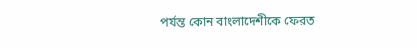পর্যন্ত কোন বাংলাদেশীকে ফেরত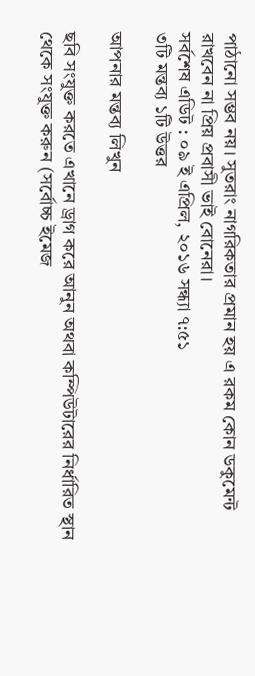পাঠানো সম্ভব নয়। সুতরাং নাগরিকতার প্রমান হয় এ রকম কোন ডকুমেন্ট রাখবেন না প্রিয় প্রবাসী ভাই বোনেরা।
সর্বশেষ এডিট : ০৯ ই এপ্রিল, ২০১৬ সন্ধ্যা ৭:৫১
৩টি মন্তব্য ১টি উত্তর

আপনার মন্তব্য লিখুন

ছবি সংযুক্ত করতে এখানে ড্রাগ করে আনুন অথবা কম্পিউটারের নির্ধারিত স্থান থেকে সংযুক্ত করুন (সর্বোচ্চ ইমেজ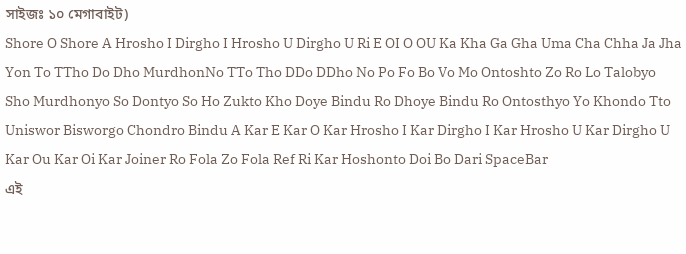সাইজঃ ১০ মেগাবাইট)
Shore O Shore A Hrosho I Dirgho I Hrosho U Dirgho U Ri E OI O OU Ka Kha Ga Gha Uma Cha Chha Ja Jha Yon To TTho Do Dho MurdhonNo TTo Tho DDo DDho No Po Fo Bo Vo Mo Ontoshto Zo Ro Lo Talobyo Sho Murdhonyo So Dontyo So Ho Zukto Kho Doye Bindu Ro Dhoye Bindu Ro Ontosthyo Yo Khondo Tto Uniswor Bisworgo Chondro Bindu A Kar E Kar O Kar Hrosho I Kar Dirgho I Kar Hrosho U Kar Dirgho U Kar Ou Kar Oi Kar Joiner Ro Fola Zo Fola Ref Ri Kar Hoshonto Doi Bo Dari SpaceBar
এই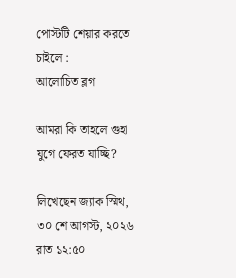পোস্টটি শেয়ার করতে চাইলে :
আলোচিত ব্লগ

আমরা কি তাহলে গুহা যুগে ফেরত যাচ্ছি?

লিখেছেন জ্যাক স্মিথ, ৩০ শে আগস্ট, ২০২৬ রাত ১২:৫০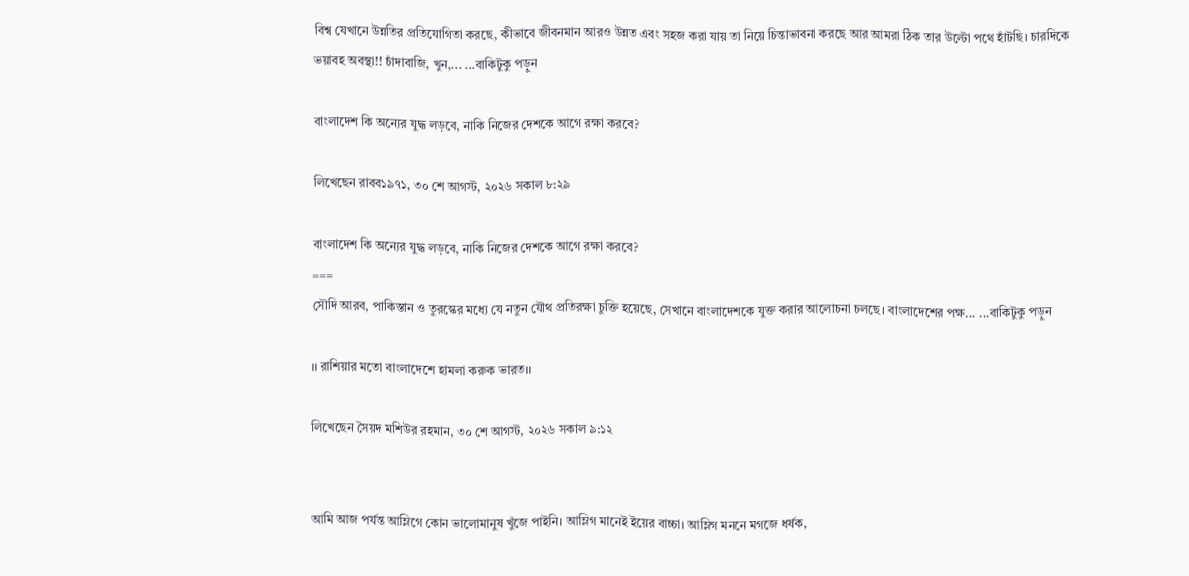বিশ্ব যেখানে উন্নতির প্রতিযোগিতা করছে, কীভাবে জীবনমান আরও উন্নত এবং সহজ করা যায় তা নিয়ে চিন্তাভাবনা করছে আর আমরা ঠিক তার উল্টো পথে হাঁটছি। চারদিকে ভয়াবহ অবস্থা!! চাঁদাবাজি, খুন,... ...বাকিটুকু পড়ুন

বাংলাদেশ কি অন্যের যুদ্ধ লড়বে, নাকি নিজের দেশকে আগে রক্ষা করবে?

লিখেছেন রাবব১৯৭১, ৩০ শে আগস্ট, ২০২৬ সকাল ৮:২৯

বাংলাদেশ কি অন্যের যুদ্ধ লড়বে, নাকি নিজের দেশকে আগে রক্ষা করবে?
===
সৌদি আরব, পাকিস্তান ও তুরস্কের মধ্যে যে নতুন যৌথ প্রতিরক্ষা চুক্তি হয়েছে, সেখানে বাংলাদেশকে যুক্ত করার আলোচনা চলছে। বাংলাদেশের পক্ষ... ...বাকিটুকু পড়ুন

।। রাশিয়ার মতো বাংলাদেশে হামলা করুক ভারত।।

লিখেছেন সৈয়দ মশিউর রহমান, ৩০ শে আগস্ট, ২০২৬ সকাল ৯:১২


আমি আজ পর্যন্ত আম্লিগে কোন ভালোমানুষ খুঁজে পাইনি। আম্লিগ মানেই ইয়ের বাচ্চা। আম্লিগ মননে মগজে ধর্ষক,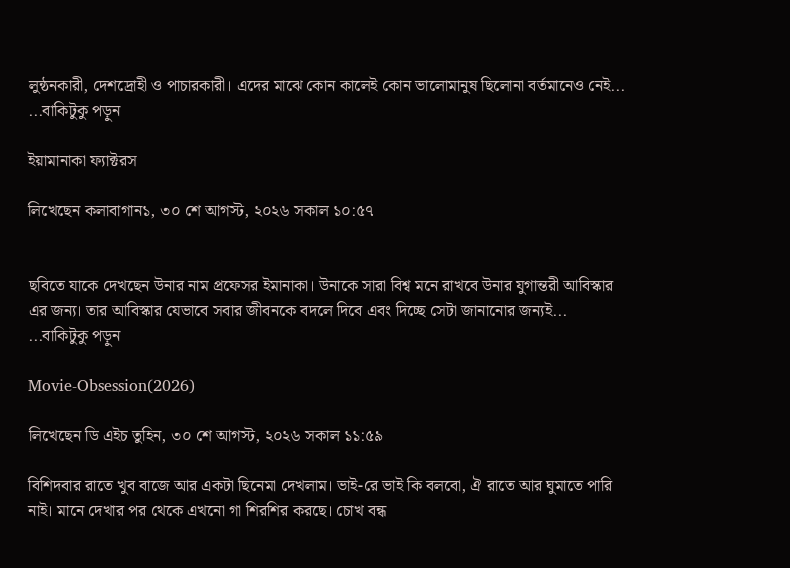লুন্ঠনকারী, দেশদ্রোহী ও পাচারকারী। এদের মাঝে কোন কালেই কোন ভালোমানুষ ছিলোনা বর্তমানেও নেই... ...বাকিটুকু পড়ুন

ইয়ামানাকা ফ্যাক্টরস

লিখেছেন কলাবাগান১, ৩০ শে আগস্ট, ২০২৬ সকাল ১০:৫৭


ছবিতে যাকে দেখছেন উনার নাম প্রফেসর ইমানাকা। উনাকে সারা বিশ্ব মনে রাখবে উনার যুগান্তরী আবিস্কার এর জন্য। তার আবিস্কার যেভাবে সবার জীবনকে বদলে দিবে এবং দিচ্ছে সেটা জানানোর জন্যই... ...বাকিটুকু পড়ুন

Movie-Obsession(2026)

লিখেছেন ডি এইচ তুহিন, ৩০ শে আগস্ট, ২০২৬ সকাল ১১:৫৯

বিশিদবার রাতে খুব বাজে আর একটা ছিনেমা দেখলাম। ভাই-রে ভাই কি বলবো, ঐ রাতে আর ঘুমাতে পারি নাই। মানে দেখার পর থেকে এখনো গা শিরশির করছে। চোখ বন্ধ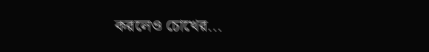করলেও চোখের...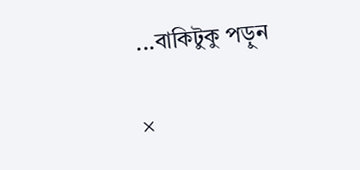...বাকিটুকু পড়ুন

×